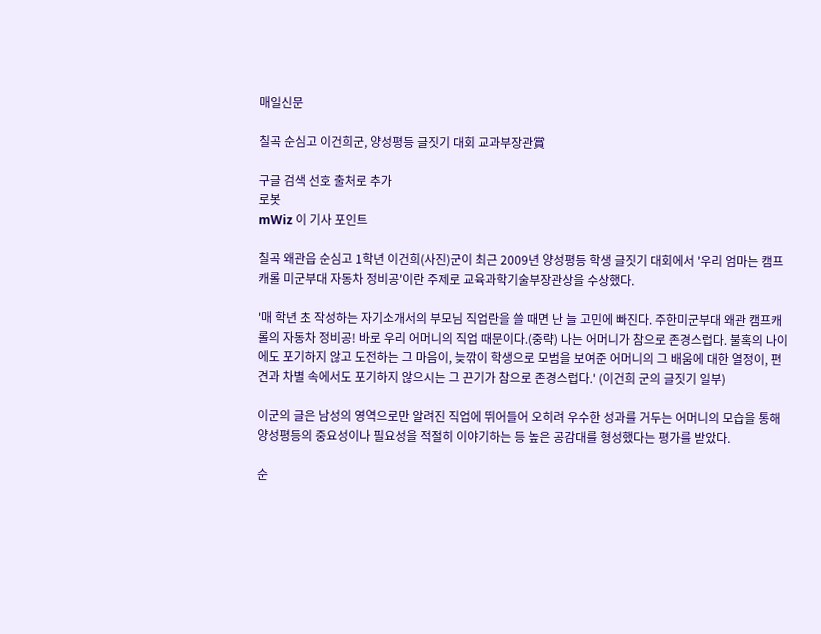매일신문

칠곡 순심고 이건희군, 양성평등 글짓기 대회 교과부장관賞

구글 검색 선호 출처로 추가
로봇
mWiz 이 기사 포인트

칠곡 왜관읍 순심고 1학년 이건희(사진)군이 최근 2009년 양성평등 학생 글짓기 대회에서 '우리 엄마는 캠프캐롤 미군부대 자동차 정비공'이란 주제로 교육과학기술부장관상을 수상했다.

'매 학년 초 작성하는 자기소개서의 부모님 직업란을 쓸 때면 난 늘 고민에 빠진다. 주한미군부대 왜관 캠프캐롤의 자동차 정비공! 바로 우리 어머니의 직업 때문이다.(중략) 나는 어머니가 참으로 존경스럽다. 불혹의 나이에도 포기하지 않고 도전하는 그 마음이, 늦깎이 학생으로 모범을 보여준 어머니의 그 배움에 대한 열정이, 편견과 차별 속에서도 포기하지 않으시는 그 끈기가 참으로 존경스럽다.' (이건희 군의 글짓기 일부)

이군의 글은 남성의 영역으로만 알려진 직업에 뛰어들어 오히려 우수한 성과를 거두는 어머니의 모습을 통해 양성평등의 중요성이나 필요성을 적절히 이야기하는 등 높은 공감대를 형성했다는 평가를 받았다.

순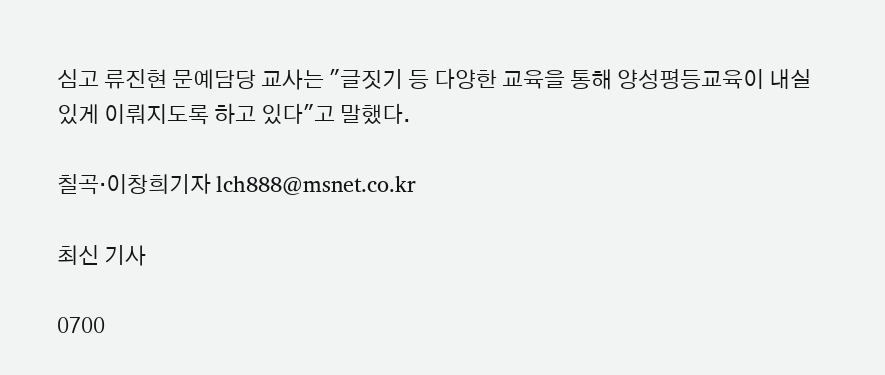심고 류진현 문예담당 교사는 "글짓기 등 다양한 교육을 통해 양성평등교육이 내실있게 이뤄지도록 하고 있다"고 말했다.

칠곡·이창희기자 lch888@msnet.co.kr

최신 기사

0700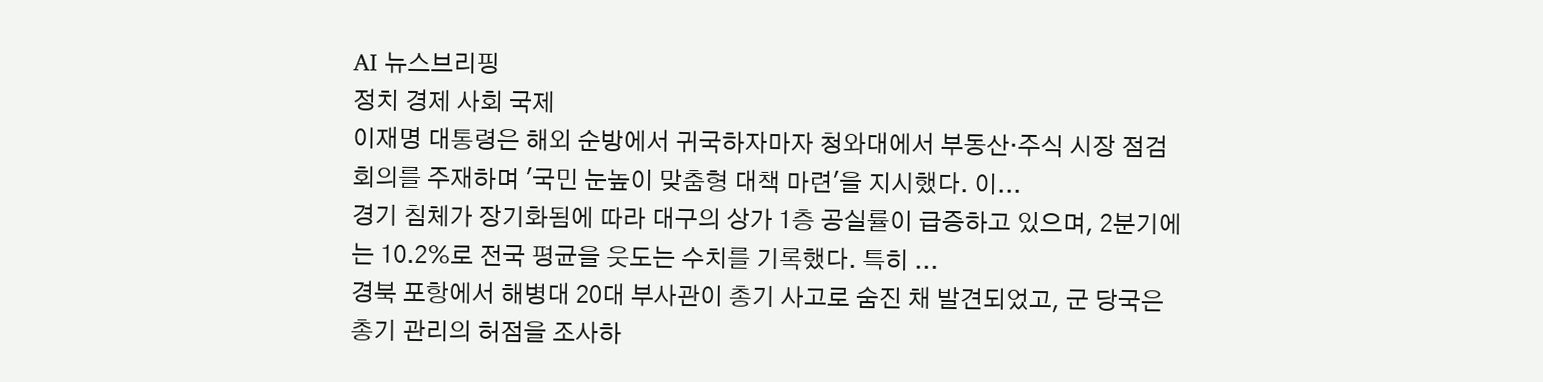AI 뉴스브리핑
정치 경제 사회 국제
이재명 대통령은 해외 순방에서 귀국하자마자 청와대에서 부동산·주식 시장 점검회의를 주재하며 '국민 눈높이 맞춤형 대책 마련'을 지시했다. 이...
경기 침체가 장기화됨에 따라 대구의 상가 1층 공실률이 급증하고 있으며, 2분기에는 10.2%로 전국 평균을 웃도는 수치를 기록했다. 특히 ...
경북 포항에서 해병대 20대 부사관이 총기 사고로 숨진 채 발견되었고, 군 당국은 총기 관리의 허점을 조사하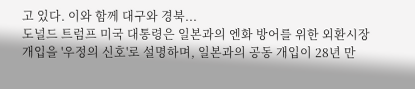고 있다. 이와 함께 대구와 경북...
도널드 트럼프 미국 대통령은 일본과의 엔화 방어를 위한 외환시장 개입을 '우정의 신호'로 설명하며, 일본과의 공동 개입이 28년 만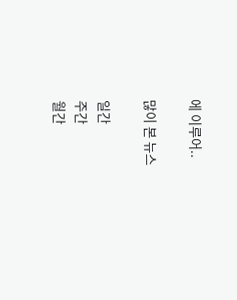에 이루어..

많이 본 뉴스

일간
주간
월간